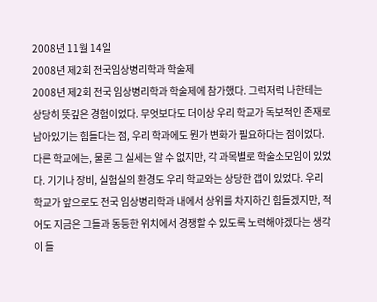2008년 11월 14일
2008년 제2회 전국임상병리학과 학술제
2008년 제2회 전국 임상병리학과 학술제에 참가했다. 그럭저럭 나한테는 상당히 뜻깊은 경험이었다. 무엇보다도 더이상 우리 학교가 독보적인 존재로 남아있기는 힘들다는 점, 우리 학과에도 뭔가 변화가 필요하다는 점이었다. 다른 학교에는, 물론 그 실세는 알 수 없지만, 각 과목별로 학술소모임이 있었다. 기기나 장비, 실험실의 환경도 우리 학교와는 상당한 갭이 있었다. 우리 학교가 앞으로도 전국 임상병리학과 내에서 상위를 차지하긴 힘들겠지만, 적어도 지금은 그들과 동등한 위치에서 경쟁할 수 있도록 노력해야겠다는 생각이 들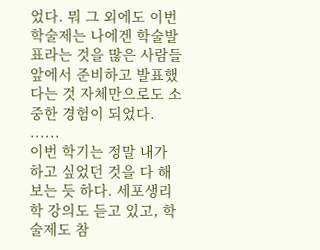었다. 뭐 그 외에도 이번 학술제는 나에겐 학술발표라는 것을 많은 사람들 앞에서 준비하고 발표했다는 것 자체만으로도 소중한 경험이 되었다.
......
이번 학기는 정말 내가 하고 싶었던 것을 다 해보는 듯 하다. 세포생리학 강의도 듣고 있고, 학술제도 참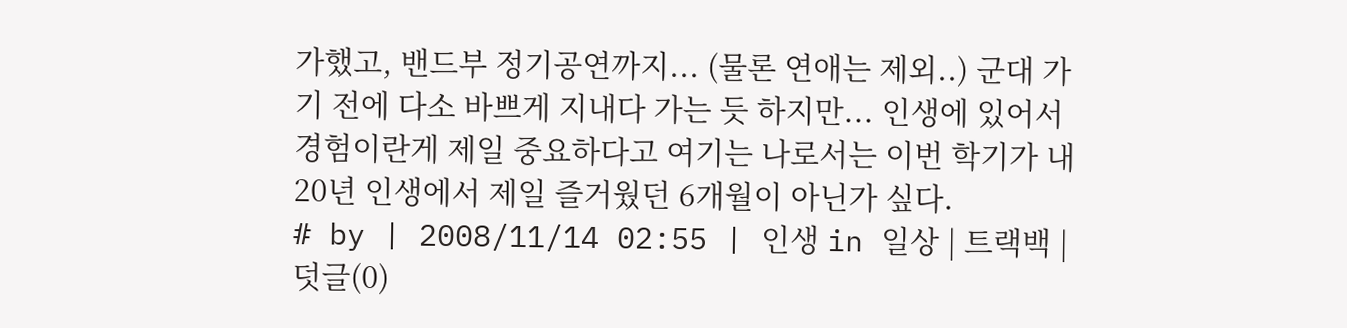가했고, 밴드부 정기공연까지... (물론 연애는 제외..) 군대 가기 전에 다소 바쁘게 지내다 가는 듯 하지만... 인생에 있어서 경험이란게 제일 중요하다고 여기는 나로서는 이번 학기가 내 20년 인생에서 제일 즐거웠던 6개월이 아닌가 싶다.
# by | 2008/11/14 02:55 | 인생 in 일상 | 트랙백 | 덧글(0)